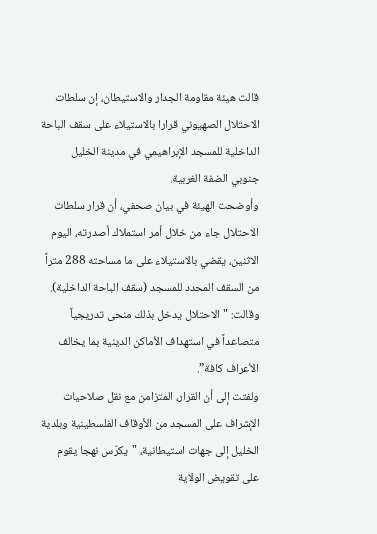قالت هيئة مقاومة الجدار والاستيطان، إن سلطات الاحتلال الصهيوني قرارا بالاستيلاء على سقف الباحة الداخلية للمسجد الإبراهيمي في مدينة الخليل جنوبي الضفة الغربية.
وأوضحت الهيئة في بيان صحفي، أن قرار سلطات الاحتلال جاء من خلال أمر استملاك أصدرته، اليوم الاثنين، يقضي بالاستيلاء على ما مساحته 288 متراً من السقف المحدد للمسجد (سقف الباحة الداخلية).
وقالت: "الاحتلال يدخل بذلك منحى تدريجياً متصاعداً في استهداف الأماكن الدينية بما يخالف الأعراف كافة”.
ولفتت إلى أن القرار، المتزامن مع نقل صلاحيات الإشراف على المسجد من الأوقاف الفلسطينية وبلدية الخليل إلى جهات استيطانية، "يكرّس نهجا يقوم على تقويض الولاية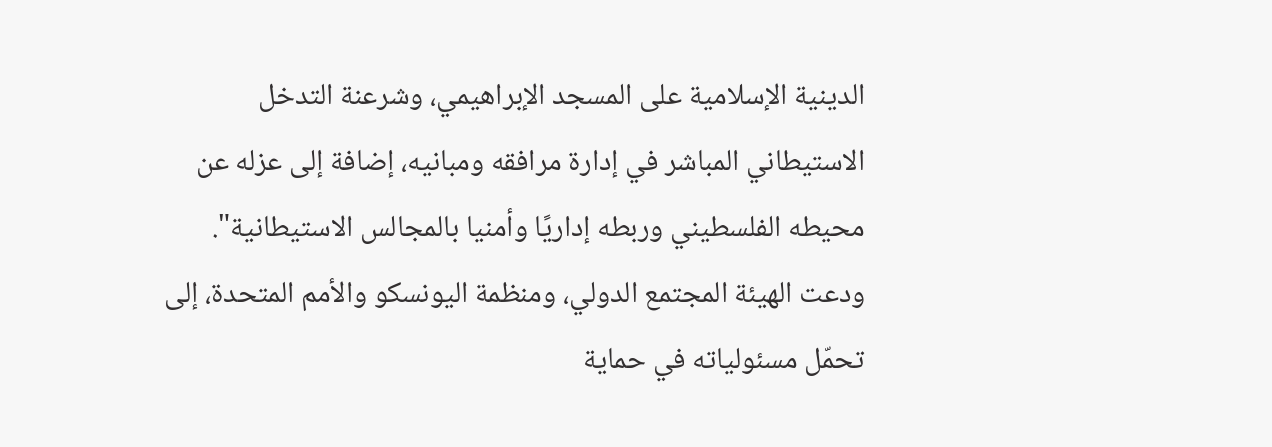الدينية الإسلامية على المسجد الإبراهيمي، وشرعنة التدخل الاستيطاني المباشر في إدارة مرافقه ومبانيه، إضافة إلى عزله عن محيطه الفلسطيني وربطه إداريًا وأمنيا بالمجالس الاستيطانية".
ودعت الهيئة المجتمع الدولي، ومنظمة اليونسكو والأمم المتحدة، إلى تحمّل مسئولياته في حماية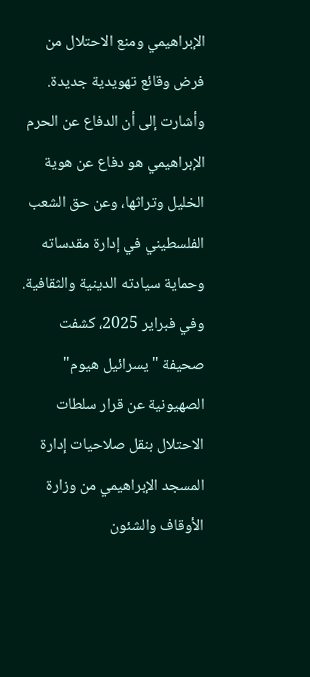الإبراهيمي ومنع الاحتلال من فرض وقائع تهويدية جديدة.
وأشارت إلى أن الدفاع عن الحرم الإبراهيمي هو دفاع عن هوية الخليل وتراثها، وعن حق الشعب الفلسطيني في إدارة مقدساته وحماية سيادته الدينية والثقافية.
وفي فبراير 2025، كشفت صحيفة "يسرائيل هيوم" الصهيونية عن قرار سلطات الاحتلال بنقل صلاحيات إدارة المسجد الإبراهيمي من وزارة الأوقاف والشئون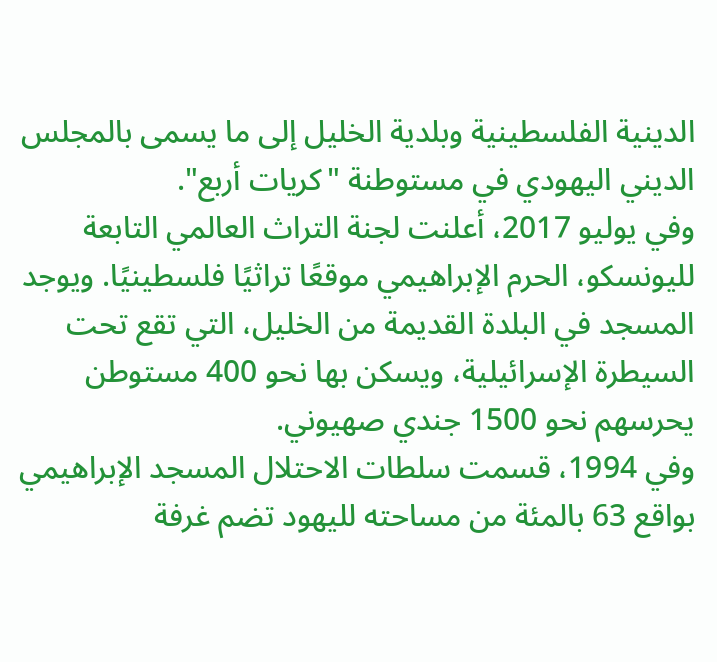الدينية الفلسطينية وبلدية الخليل إلى ما يسمى بالمجلس الديني اليهودي في مستوطنة "كريات أربع".
وفي يوليو 2017، أعلنت لجنة التراث العالمي التابعة لليونسكو، الحرم الإبراهيمي موقعًا تراثيًا فلسطينيًا. ويوجد المسجد في البلدة القديمة من الخليل، التي تقع تحت السيطرة الإسرائيلية، ويسكن بها نحو 400 مستوطن يحرسهم نحو 1500 جندي صهيوني.
وفي 1994، قسمت سلطات الاحتلال المسجد الإبراهيمي بواقع 63 بالمئة من مساحته لليهود تضم غرفة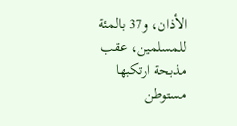الأذان، و37 بالمئة للمسلمين، عقب مذبحة ارتكبها مستوطن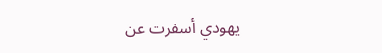يهودي أسفرت عن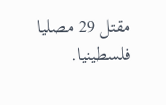مقتل 29 مصليا فلسطينيا.